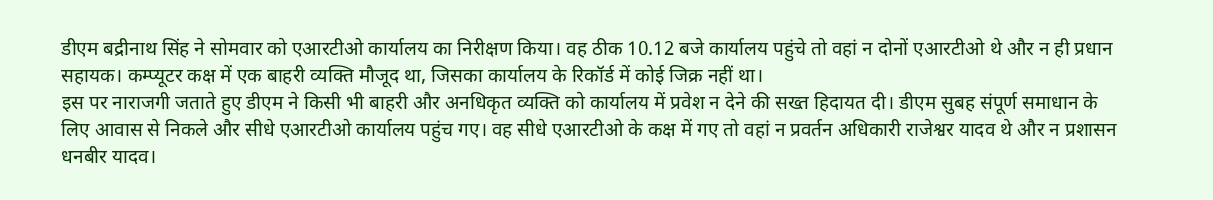डीएम बद्रीनाथ सिंह ने सोमवार को एआरटीओ कार्यालय का निरीक्षण किया। वह ठीक 10.12 बजे कार्यालय पहुंचे तो वहां न दोनों एआरटीओ थे और न ही प्रधान सहायक। कम्प्यूटर कक्ष में एक बाहरी व्यक्ति मौजूद था, जिसका कार्यालय के रिकॉर्ड में कोई जिक्र नहीं था।
इस पर नाराजगी जताते हुए डीएम ने किसी भी बाहरी और अनधिकृत व्यक्ति को कार्यालय में प्रवेश न देने की सख्त हिदायत दी। डीएम सुबह संपूर्ण समाधान के लिए आवास से निकले और सीधे एआरटीओ कार्यालय पहुंच गए। वह सीधे एआरटीओ के कक्ष में गए तो वहां न प्रवर्तन अधिकारी राजेश्वर यादव थे और न प्रशासन धनबीर यादव।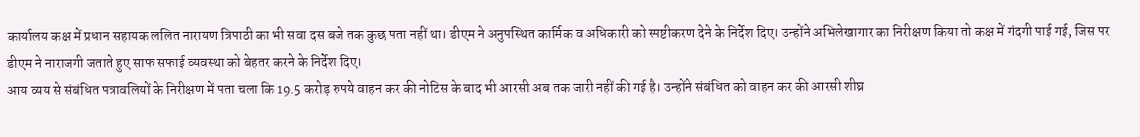कार्यालय कक्ष में प्रधान सहायक ललित नारायण त्रिपाठी का भी सवा दस बजे तक कुछ पता नहीं था। डीएम ने अनुपस्थित कार्मिक व अधिकारी को स्पष्टीकरण देने के निर्देश दिए। उन्होंने अभिलेखागार का निरीक्षण किया तो कक्ष में गंदगी पाई गई, जिस पर डीएम ने नाराजगी जताते हुए साफ सफाई व्यवस्था को बेहतर करने के निर्देश दिए।
आय व्यय से संबंधित पत्रावलियों के निरीक्षण में पता चला कि 19.5 करोड़ रुपये वाहन कर की नोटिस के बाद भी आरसी अब तक जारी नहीं की गई है। उन्होंने संबंधित को वाहन कर की आरसी शीघ्र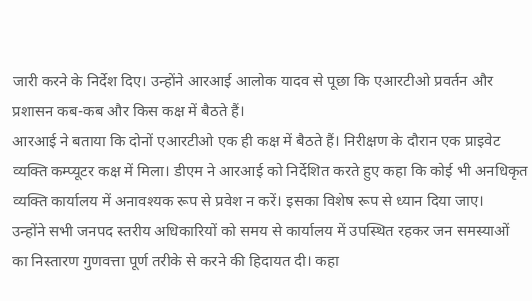जारी करने के निर्देश दिए। उन्होंने आरआई आलोक यादव से पूछा कि एआरटीओ प्रवर्तन और प्रशासन कब-कब और किस कक्ष में बैठते हैं।
आरआई ने बताया कि दोनों एआरटीओ एक ही कक्ष में बैठते हैं। निरीक्षण के दौरान एक प्राइवेट व्यक्ति कम्प्यूटर कक्ष में मिला। डीएम ने आरआई को निर्देशित करते हुए कहा कि कोई भी अनधिकृत व्यक्ति कार्यालय में अनावश्यक रूप से प्रवेश न करें। इसका विशेष रूप से ध्यान दिया जाए।
उन्होंने सभी जनपद स्तरीय अधिकारियों को समय से कार्यालय में उपस्थित रहकर जन समस्याओं का निस्तारण गुणवत्ता पूर्ण तरीके से करने की हिदायत दी। कहा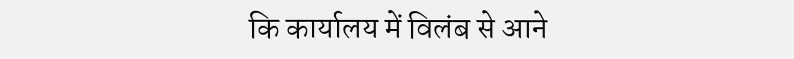कि कार्यालय में विलंब से आने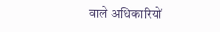वाले अधिकारियों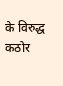के विरुद्ध कठोर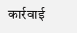कार्रवाई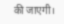की जाएगी।